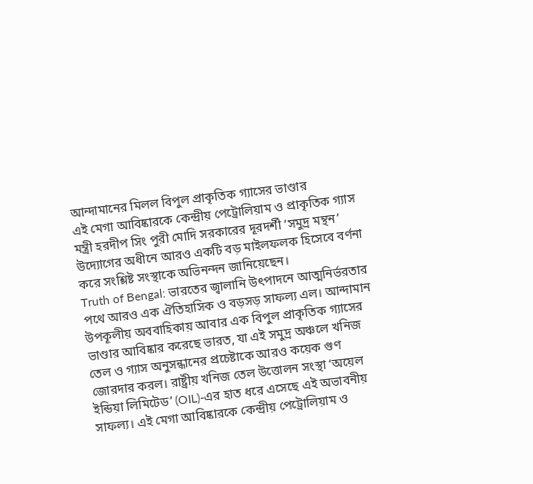আন্দামানের মিলল বিপুল প্রাকৃতিক গ্যাসের ভাণ্ডার
এই মেগা আবিষ্কারকে কেন্দ্রীয় পেট্রোলিয়াম ও প্রাকৃতিক গ্যাস মন্ত্রী হরদীপ সিং পুরী মোদি সরকারের দূরদর্শী ‘সমুদ্র মন্থন’ উদ্যোগের অধীনে আরও একটি বড় মাইলফলক হিসেবে বর্ণনা করে সংশ্লিষ্ট সংস্থাকে অভিনন্দন জানিয়েছেন।
Truth of Bengal: ভারতের জ্বালানি উৎপাদনে আত্মনির্ভরতার পথে আরও এক ঐতিহাসিক ও বড়সড় সাফল্য এল। আন্দামান উপকূলীয় অববাহিকায় আবার এক বিপুল প্রাকৃতিক গ্যাসের ভাণ্ডার আবিষ্কার করেছে ভারত, যা এই সমুদ্র অঞ্চলে খনিজ তেল ও গ্যাস অনুসন্ধানের প্রচেষ্টাকে আরও কয়েক গুণ জোরদার করল। রাষ্ট্রীয় খনিজ তেল উত্তোলন সংস্থা ‘অয়েল ইন্ডিয়া লিমিটেড’ (OIL)-এর হাত ধরে এসেছে এই অভাবনীয় সাফল্য। এই মেগা আবিষ্কারকে কেন্দ্রীয় পেট্রোলিয়াম ও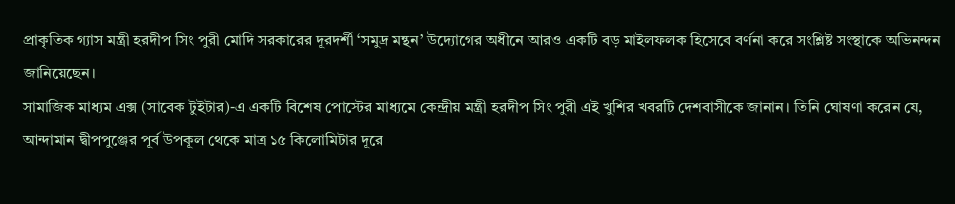প্রাকৃতিক গ্যাস মন্ত্রী হরদীপ সিং পুরী মোদি সরকারের দূরদর্শী ‘সমুদ্র মন্থন’ উদ্যোগের অধীনে আরও একটি বড় মাইলফলক হিসেবে বর্ণনা করে সংশ্লিষ্ট সংস্থাকে অভিনন্দন জানিয়েছেন।
সামাজিক মাধ্যম এক্স (সাবেক টুইটার)-এ একটি বিশেষ পোস্টের মাধ্যমে কেন্দ্রীয় মন্ত্রী হরদীপ সিং পুরী এই খুশির খবরটি দেশবাসীকে জানান। তিনি ঘোষণা করেন যে, আন্দামান দ্বীপপুঞ্জের পূর্ব উপকূল থেকে মাত্র ১৫ কিলোমিটার দূরে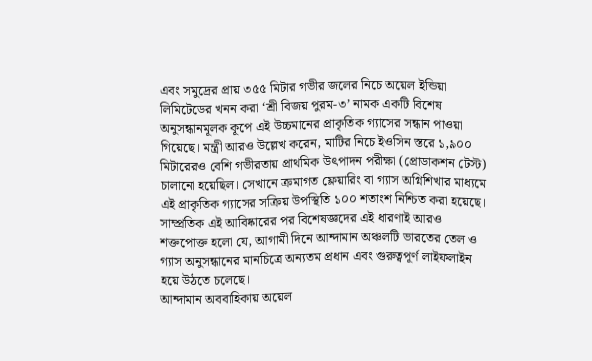এবং সমুদ্রের প্রায় ৩৫৫ মিটার গভীর জলের নিচে অয়েল ইন্ডিয়া লিমিটেডের খনন করা ‘শ্রী বিজয় পুরম-৩’ নামক একটি বিশেষ অনুসন্ধানমূলক কূপে এই উচ্চমানের প্রাকৃতিক গ্যাসের সন্ধান পাওয়া গিয়েছে। মন্ত্রী আরও উল্লেখ করেন, মাটির নিচে ইওসিন স্তরে ১,৯০০ মিটারেরও বেশি গভীরতায় প্রাথমিক উৎপাদন পরীক্ষা (প্রোডাকশন টেস্ট) চালানো হয়েছিল। সেখানে ক্রমাগত ফ্লেয়ারিং বা গ্যাস অগ্নিশিখার মাধ্যমে এই প্রাকৃতিক গ্যাসের সক্রিয় উপস্থিতি ১০০ শতাংশ নিশ্চিত করা হয়েছে। সাম্প্রতিক এই আবিষ্কারের পর বিশেষজ্ঞদের এই ধারণাই আরও শক্তপোক্ত হলো যে, আগামী দিনে আন্দামান অঞ্চলটি ভারতের তেল ও গ্যাস অনুসন্ধানের মানচিত্রে অন্যতম প্রধান এবং গুরুত্বপূর্ণ লাইফলাইন হয়ে উঠতে চলেছে।
আন্দামান অববাহিকায় অয়েল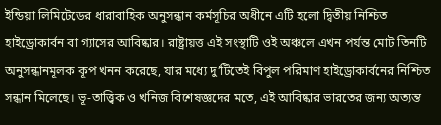ইন্ডিয়া লিমিটেডের ধারাবাহিক অনুসন্ধান কর্মসূচির অধীনে এটি হলো দ্বিতীয় নিশ্চিত হাইড্রোকার্বন বা গ্যাসের আবিষ্কার। রাষ্ট্রায়ত্ত এই সংস্থাটি ওই অঞ্চলে এখন পর্যন্ত মোট তিনটি অনুসন্ধানমূলক কূপ খনন করেছে, যার মধ্যে দু’টিতেই বিপুল পরিমাণ হাইড্রোকার্বনের নিশ্চিত সন্ধান মিলেছে। ভূ-তাত্ত্বিক ও খনিজ বিশেষজ্ঞদের মতে, এই আবিষ্কার ভারতের জন্য অত্যন্ত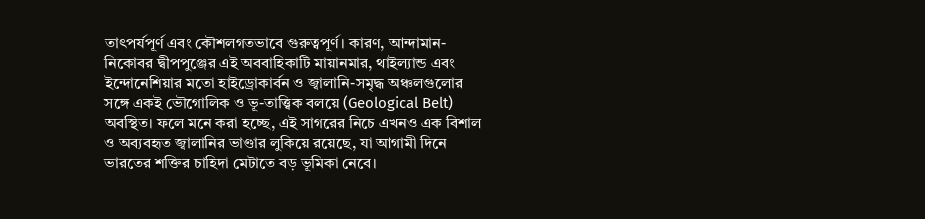তাৎপর্যপূর্ণ এবং কৌশলগতভাবে গুরুত্বপূর্ণ। কারণ, আন্দামান-নিকোবর দ্বীপপুঞ্জের এই অববাহিকাটি মায়ানমার, থাইল্যান্ড এবং ইন্দোনেশিয়ার মতো হাইড্রোকার্বন ও জ্বালানি-সমৃদ্ধ অঞ্চলগুলোর সঙ্গে একই ভৌগোলিক ও ভূ-তাত্ত্বিক বলয়ে (Geological Belt) অবস্থিত। ফলে মনে করা হচ্ছে, এই সাগরের নিচে এখনও এক বিশাল ও অব্যবহৃত জ্বালানির ভাণ্ডার লুকিয়ে রয়েছে, যা আগামী দিনে ভারতের শক্তির চাহিদা মেটাতে বড় ভূমিকা নেবে।